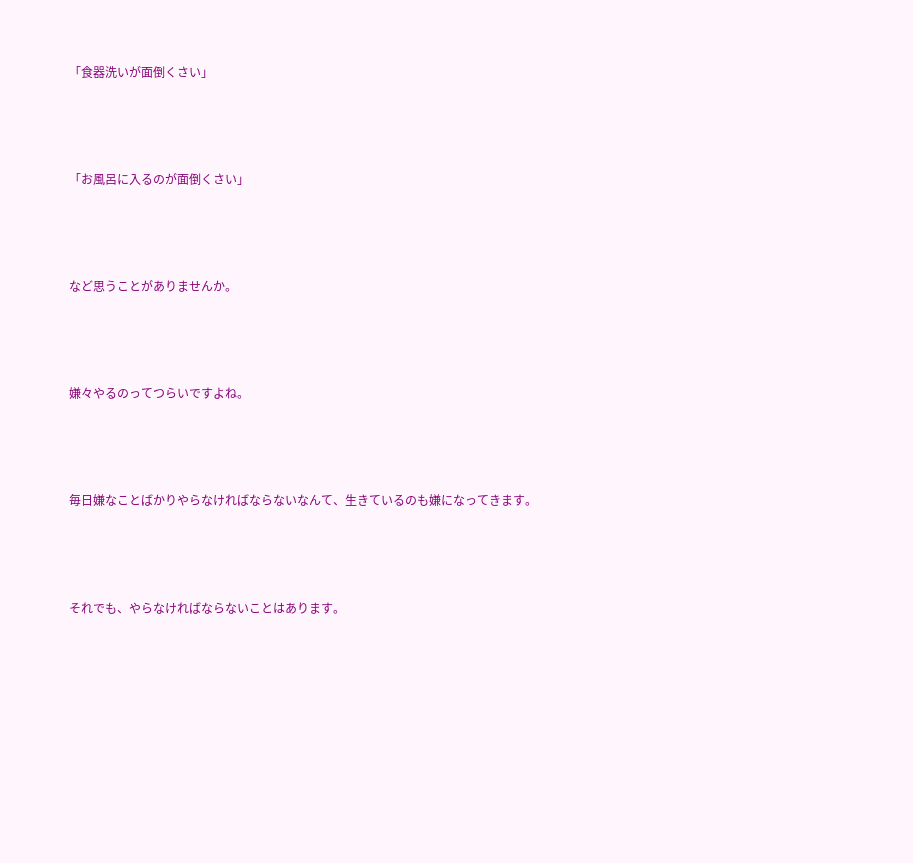「食器洗いが面倒くさい」



「お風呂に入るのが面倒くさい」



など思うことがありませんか。



嫌々やるのってつらいですよね。



毎日嫌なことばかりやらなければならないなんて、生きているのも嫌になってきます。



それでも、やらなければならないことはあります。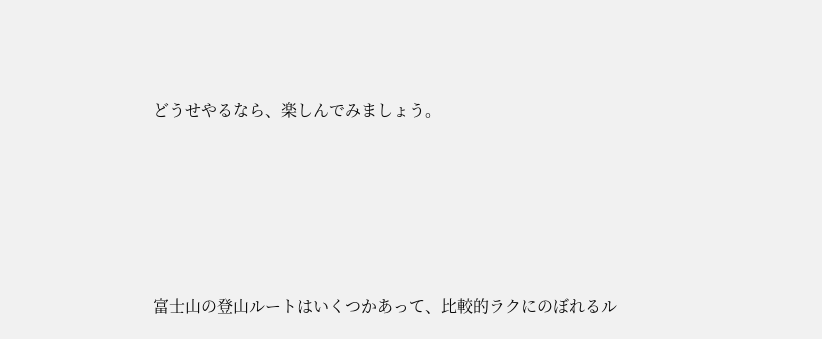どうせやるなら、楽しんでみましょう。









富士山の登山ルートはいくつかあって、比較的ラクにのぼれるル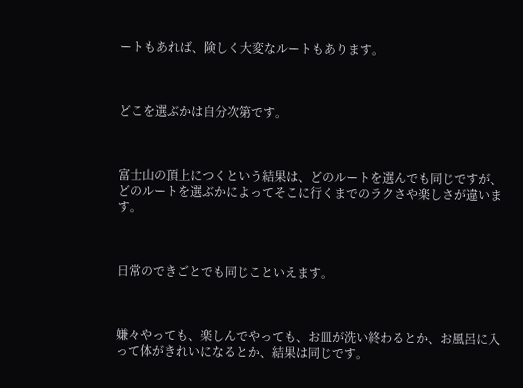ートもあれば、険しく大変なルートもあります。



どこを選ぶかは自分次第です。



富士山の頂上につくという結果は、どのルートを選んでも同じですが、どのルートを選ぶかによってそこに行くまでのラクさや楽しさが違います。



日常のできごとでも同じこといえます。



嫌々やっても、楽しんでやっても、お皿が洗い終わるとか、お風呂に入って体がきれいになるとか、結果は同じです。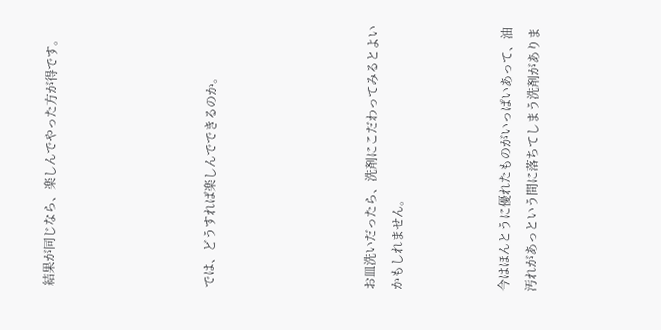結果が同じなら、楽しんでやった方が得です。





では、どうすれば楽しんでできるのか。





お皿洗いだったら、洗剤にこだわってみるとよいかもしれません。



今はほんとうに優れたものがいっぱいあって、油汚れがあっという間に落ちてしまう洗剤がありま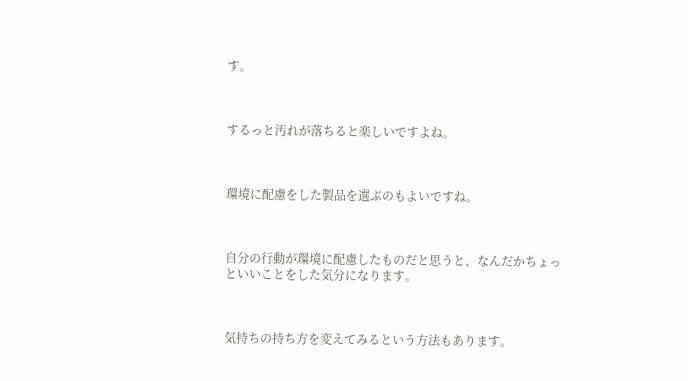す。



するっと汚れが落ちると楽しいですよね。



環境に配慮をした製品を選ぶのもよいですね。



自分の行動が環境に配慮したものだと思うと、なんだかちょっといいことをした気分になります。



気持ちの持ち方を変えてみるという方法もあります。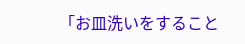「お皿洗いをすること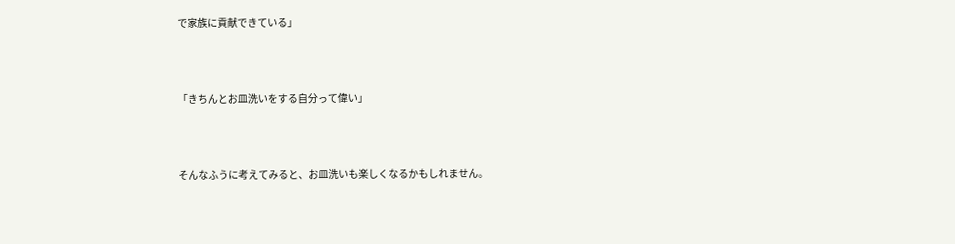で家族に貢献できている」



「きちんとお皿洗いをする自分って偉い」



そんなふうに考えてみると、お皿洗いも楽しくなるかもしれません。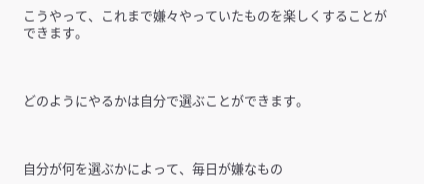こうやって、これまで嫌々やっていたものを楽しくすることができます。



どのようにやるかは自分で選ぶことができます。



自分が何を選ぶかによって、毎日が嫌なもの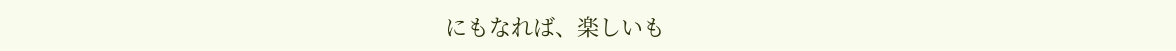にもなれば、楽しいも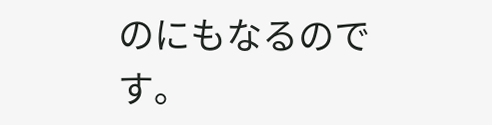のにもなるのです。